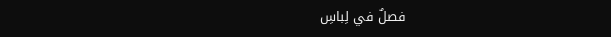فصلٌ في لِباسِ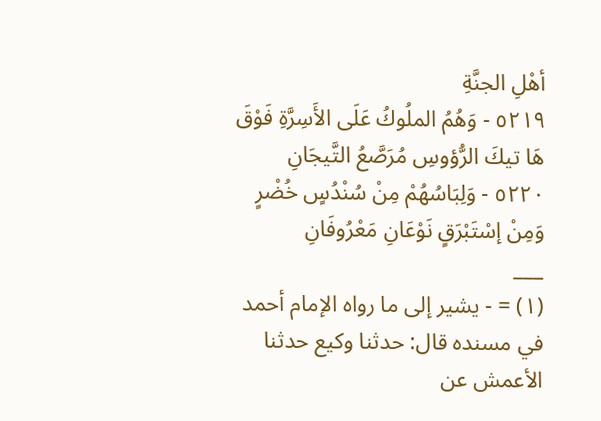أهْلِ الجنَّةِ
٥٢١٩ - وَهُمُ الملُوكُ عَلَى الأَسِرَّةِ فَوْقَ هَا تيكَ الرُّؤوسِ مُرَصَّعُ التَّيجَانِ
٥٢٢٠ - وَلِبَاسُهُمْ مِنْ سُنْدُسٍ خُضْرٍ وَمِنْ إسْتَبْرَقٍ نَوْعَانِ مَعْرُوفَانِ
___
(١) = - يشير إلى ما رواه الإمام أحمد في مسنده قال: حدثنا وكيع حدثنا الأعمش عن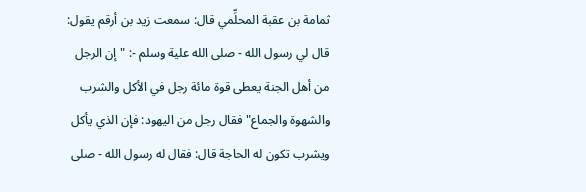ثمامة بن عقبة المحلِّمي قال: سمعت زيد بن أرقم يقول: قال لي رسول الله - صلى الله علية وسلم -: "إن الرجل من أهل الجنة يعطى قوة مائة رجل في الأكل والشرب والشهوة والجماع" فقال رجل من اليهود: فإن الذي يأكل ويشرب تكون له الحاجة قال: فقال له رسول الله - صلى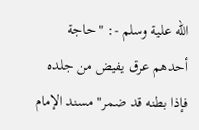الله علية وسلم -: "حاجة أحدهم عرق يفيض من جلده فإذا بطنه قد ضمر" مسند الإمام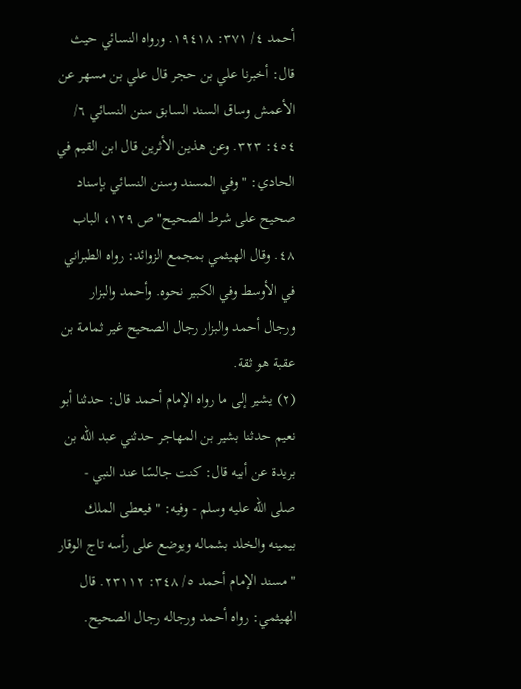أحمد ٤/ ٣٧١: ١٩٤١٨. ورواه النسائي حيث قال: أخبرنا علي بن حجر قال علي بن مسهر عن الأعمش وساق السند السابق سنن النسائي ٦/ ٤٥٤: ٣٢٣. وعن هذين الأثرين قال ابن القيم في الحادي: "وفي المسند وسنن النسائي بإسناد صحيح على شرط الصحيح" ص ١٢٩، الباب ٤٨. وقال الهيثمي بمجمع الزوائد: رواه الطبراني في الأوسط وفي الكبير نحوه. وأحمد والبزار ورجال أحمد والبزار رجال الصحيح غير ثمامة بن عقبة هو ثقة.
(٢) يشير إلى ما رواه الإمام أحمد قال: حدثنا أبو نعيم حدثنا بشير بن المهاجر حدثني عبد الله بن بريدة عن أبيه قال: كنت جالسًا عند النبي - صلى الله عليه وسلم - وفيه: " فيعطى الملك بيمينه والخلد بشماله ويوضع على رأسه تاج الوقار " مسند الإمام أحمد ٥/ ٣٤٨: ٢٣١١٢. قال الهيثمي: رواه أحمد ورجاله رجال الصحيح.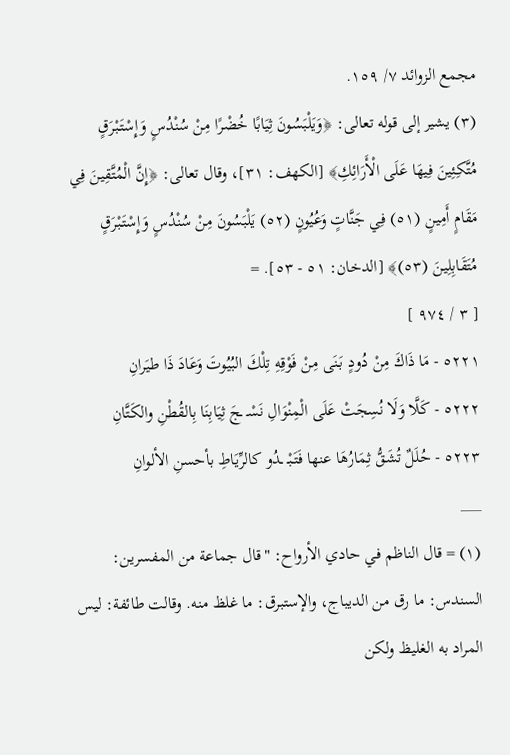مجمع الزوائد ٧/ ١٥٩.
(٣) يشير إلى قوله تعالى: ﴿وَيَلْبَسُونَ ثِيَابًا خُضْرًا مِنْ سُنْدُسٍ وَإِسْتَبْرَقٍ مُتَّكِئِينَ فِيهَا عَلَى الْأَرَائِكِ﴾ [الكهف: ٣١]، وقال تعالى: ﴿إِنَّ الْمُتَّقِينَ فِي مَقَامٍ أَمِينٍ (٥١) فِي جَنَّاتٍ وَعُيُونٍ (٥٢) يَلْبَسُونَ مِنْ سُنْدُسٍ وَإِسْتَبْرَقٍ مُتَقَابِلِينَ (٥٣)﴾ [الدخان: ٥١ - ٥٣]. =
[ ٣ / ٩٧٤ ]
٥٢٢١ - مَا ذَاكَ مِنْ دُودٍ بَنَى مِنْ فَوْقِهِ تِلْكَ البُيُوتَ وَعَادَ ذَا طيَرانِ
٥٢٢٢ - كَلَّا وَلَا نُسِجَتْ عَلَى الْمِنْوَالِ نَسْـ ـجَ ثِيَابِنَا بِالقُطْنِ والكَتَّانِ
٥٢٢٣ - حُلَلٌ تُشَقُّ ثِمَارُهَا عنها فَتَبْـ ـدُو كالرِّيَاطِ بأحسنِ الألوانِ
___
(١) = قال الناظم في حادي الأرواح: "قال جماعة من المفسرين: السندس: ما رق من الديباج، والإستبرق: ما غلظ منه. وقالت طائفة: ليس المراد به الغليظ ولكن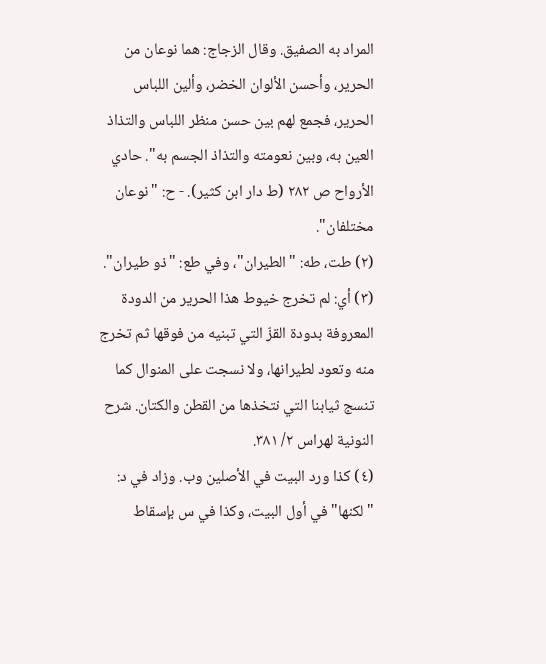المراد به الصفيق. وقال الزجاج: هما نوعان من الحرير، وأحسن الألوان الخضر، وألين اللباس الحرير، فجمع لهم بين حسن منظر اللباس والتذاذ العين به، وبين نعومته والتذاذ الجسم به". حادي الأرواح ص ٢٨٢ (ط دار ابن كثير). - ح: "نوعان مختلفان".
(٢) طت، طه: "الطيران"، وفي طع: "ذو طيران".
(٣) أي: لم تخرج خيوط هذا الحرير من الدودة المعروفة بدودة القزّ التي تبنيه من فوقها ثم تخرج منه وتعود لطيرانها، ولا نسجت على المنوال كما تنسج ثيابنا التي نتخذها من القطن والكتان. شرح النونية لهراس ٢/ ٣٨١.
(٤) كذا ورد البيت في الأصلين وب. وزاد في د: "لكنها" في أول البيت، وكذا في س بإسقاط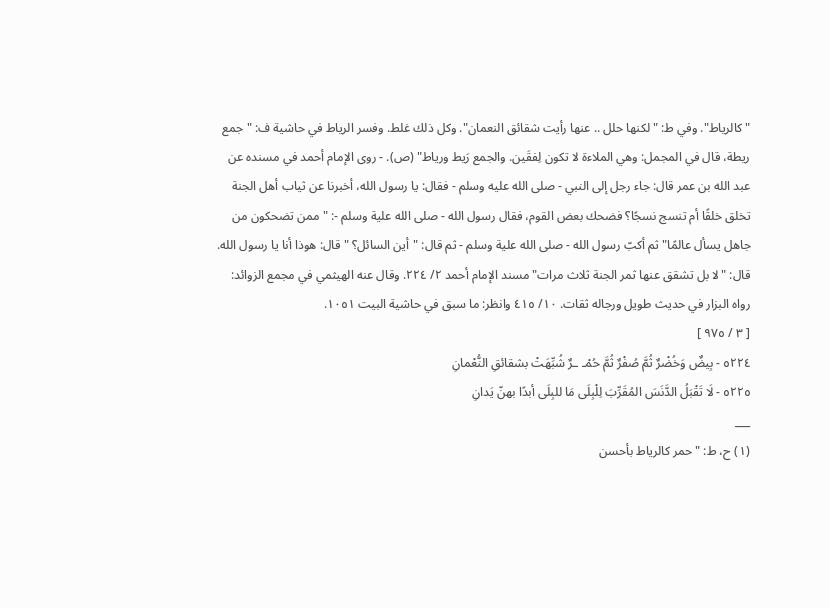"كالرياط". وفي ط: "لكنها حلل .. عنها رأيت شقائق النعمان". وكل ذلك غلط. وفسر الرياط في حاشية ف: "جمع ريطة، قال في المجمل: وهي الملاءة لا تكون لِفقَين. والجمع رَيط ورياط" (ص). - روى الإمام أحمد في مسنده عن عبد الله بن عمر قال: جاء رجل إلى النبي - صلى الله عليه وسلم - فقال: يا رسول الله، أخبرنا عن ثياب أهل الجنة تخلق خلقًا أم تنسج نسجًا؟ فضحك بعض القوم، فقال رسول الله - صلى الله علية وسلم -: "ممن تضحكون من جاهل يسأل عالمًا" ثم أكبّ رسول الله - صلى الله علية وسلم - ثم قال: "أين السائل؟ " قال: هوذا أنا يا رسول الله. قال: "لا بل تشقق عنها ثمر الجنة ثلاث مرات" مسند الإمام أحمد ٢/ ٢٢٤. وقال عنه الهيثمي في مجمع الزوائد: رواه البزار في حديث طويل ورجاله ثقات. ١٠/ ٤١٥ وانظر: ما سبق في حاشية البيت ١٠٥١.
[ ٣ / ٩٧٥ ]
٥٢٢٤ - بِيضٌ وَخُضْرٌ ثُمَّ صُفْرٌ ثُمَّ حُمْـ ـرٌ شُبِّهَتْ بشقائقِ النُّعْمانِ
٥٢٢٥ - لَا تَقْبَلُ الدَّنَسَ المُقَرِّبَ لِلْبِلَى مَا للبِلَى أبدًا بهنّ يَدانِ
___
(١) ح، ط: " حمر كالرياط بأحسن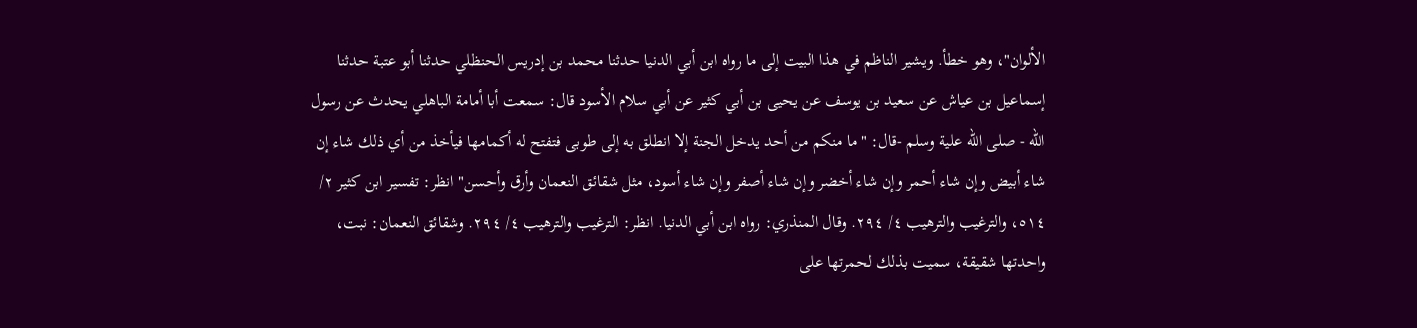الألوان"، وهو خطأ. ويشير الناظم في هذا البيت إلى ما رواه ابن أبي الدنيا حدثنا محمد بن إدريس الحنظلي حدثنا أبو عتبة حدثنا إسماعيل بن عياش عن سعيد بن يوسف عن يحيى بن أبي كثير عن أبي سلام الأسود قال: سمعت أبا أمامة الباهلي يحدث عن رسول الله - صلى الله علية وسلم -قال: "ما منكم من أحد يدخل الجنة إلا انطلق به إلى طوبى فتفتح له أكمامها فيأخذ من أي ذلك شاء إن شاء أبيض وإن شاء أحمر وإن شاء أخضر وإن شاء أصفر وإن شاء أسود، مثل شقائق النعمان وأرق وأحسن" انظر: تفسير ابن كثير ٢/ ٥١٤، والترغيب والترهيب ٤/ ٢٩٤. وقال المنذري: رواه ابن أبي الدنيا. انظر: الترغيب والترهيب ٤/ ٢٩٤. وشقائق النعمان: نبت، واحدتها شقيقة، سميت بذلك لحمرتها على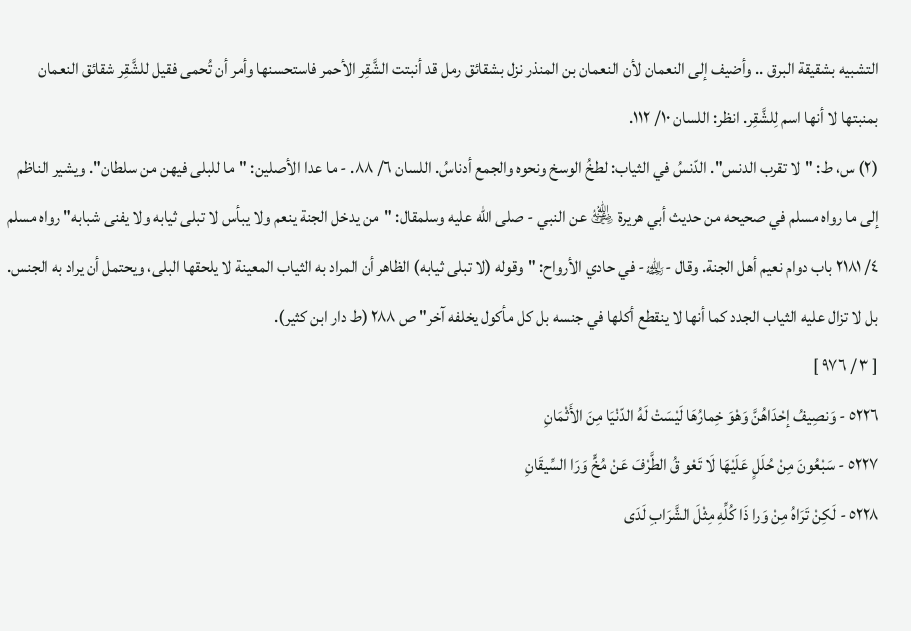التشبيه بشقيقة البرق .. وأضيف إلى النعمان لأن النعمان بن المنذر نزل بشقائق رمل قد أنبتت الشَّقِر الأحمر فاستحسنها وأمر أن تُحمى فقيل للشَّقِر شقائق النعمان بمنبتها لا أنها اسم لِلشَّقِر. انظر: اللسان ١٠/ ١١٢.
(٢) س، ط: "لا تقرب الدنس". الدّنسُ في الثياب: لطخُ الوسخ ونحوه والجمع أدناسُ. اللسان ٦/ ٨٨. - ما عدا الأصلين: "ما للبلى فيهن من سلطان". ويشير الناظم إلى ما رواه مسلم في صحيحه من حديث أبي هريرة ﵁ عن النبي - صلى الله عليه وسلمقال: "من يدخل الجنة ينعم ولا يبأس لا تبلى ثيابه ولا يفنى شبابه" رواه مسلم ٤/ ٢١٨١ باب دوام نعيم أهل الجنة. وقال -﵀- في حادي الأرواح: "وقوله (لا تبلى ثيابه) الظاهر أن المراد به الثياب المعينة لا يلحقها البلى، ويحتمل أن يراد به الجنس. بل لا تزال عليه الثياب الجدد كما أنها لا ينقطع أكلها في جنسه بل كل مأكول يخلفه آخر" ص ٢٨٨ (ط دار ابن كثير).
[ ٣ / ٩٧٦ ]
٥٢٢٦ - وَنصِيفُ إحْدَاهُنَّ وَهْوَ خِمارُهَا لَيْسَتْ لَهُ الدّنْيَا مِنَ الأَثْمَانِ
٥٢٢٧ - سَبْعُونَ مِنْ حُلَلٍ عَلَيْهَا لَا تَعْو قُ الطَّرْفَ عَنْ مُخٍّ وَرَا السِّيقَانِ
٥٢٢٨ - لَكِنْ تَرَاهُ مِنْ وَرا ذَا كُلِّهِ مِثْلَ الشَّرَابِ لَدَى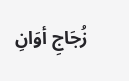زُجَاجِ أوَانِ